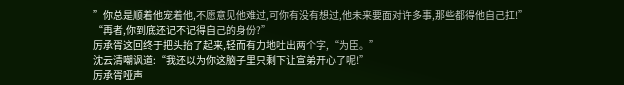”你总是顺着他宠着他,不愿意见他难过,可你有没有想过,他未来要面对许多事,那些都得他自己扛!”
“再者,你到底还记不记得自己的身份?”
厉承胥这回终于把头抬了起来,轻而有力地吐出两个字,“为臣。”
沈云清嘲讽道:“我还以为你这脑子里只剩下让宣弟开心了呢!”
厉承胥哑声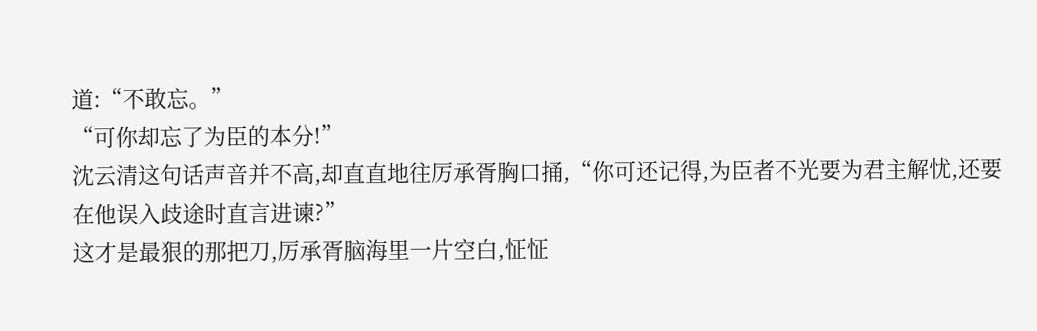道:“不敢忘。”
“可你却忘了为臣的本分!”
沈云清这句话声音并不高,却直直地往厉承胥胸口捅,“你可还记得,为臣者不光要为君主解忧,还要在他误入歧途时直言进谏?”
这才是最狠的那把刀,厉承胥脑海里一片空白,怔怔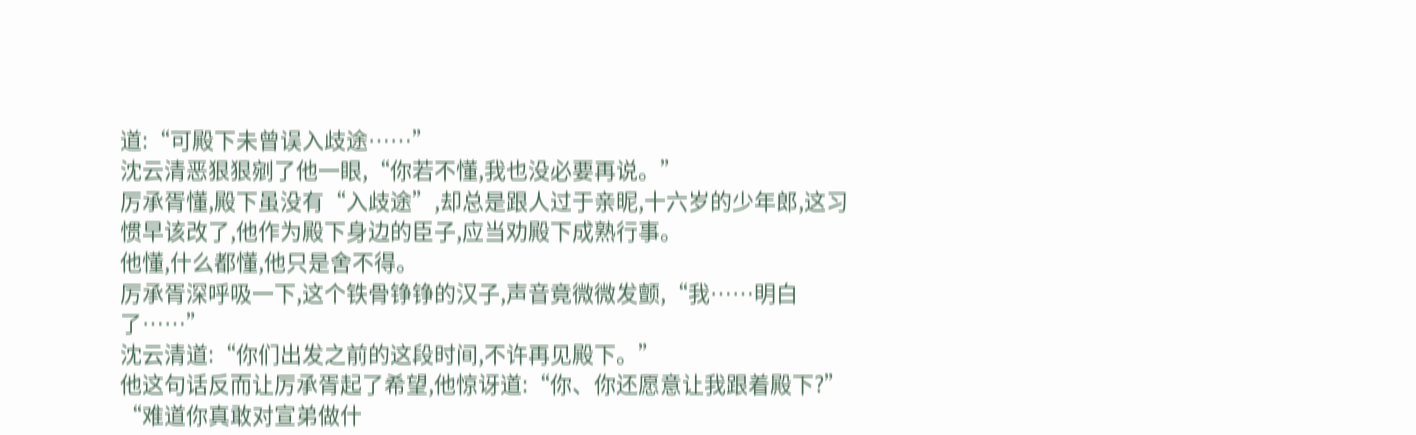道:“可殿下未曾误入歧途……”
沈云清恶狠狠剜了他一眼,“你若不懂,我也没必要再说。”
厉承胥懂,殿下虽没有“入歧途”,却总是跟人过于亲昵,十六岁的少年郎,这习惯早该改了,他作为殿下身边的臣子,应当劝殿下成熟行事。
他懂,什么都懂,他只是舍不得。
厉承胥深呼吸一下,这个铁骨铮铮的汉子,声音竟微微发颤,“我……明白了……”
沈云清道:“你们出发之前的这段时间,不许再见殿下。”
他这句话反而让厉承胥起了希望,他惊讶道:“你、你还愿意让我跟着殿下?”
“难道你真敢对宣弟做什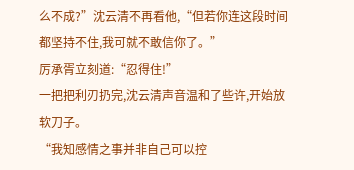么不成?”沈云清不再看他,“但若你连这段时间都坚持不住,我可就不敢信你了。”
厉承胥立刻道:“忍得住!”
一把把利刃扔完,沈云清声音温和了些许,开始放软刀子。
“我知感情之事并非自己可以控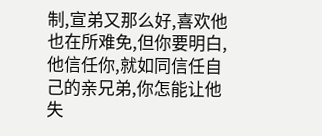制,宣弟又那么好,喜欢他也在所难免,但你要明白,他信任你,就如同信任自己的亲兄弟,你怎能让他失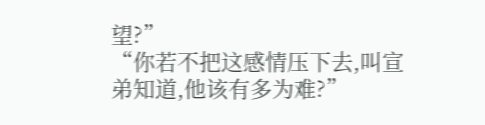望?”
“你若不把这感情压下去,叫宣弟知道,他该有多为难?”